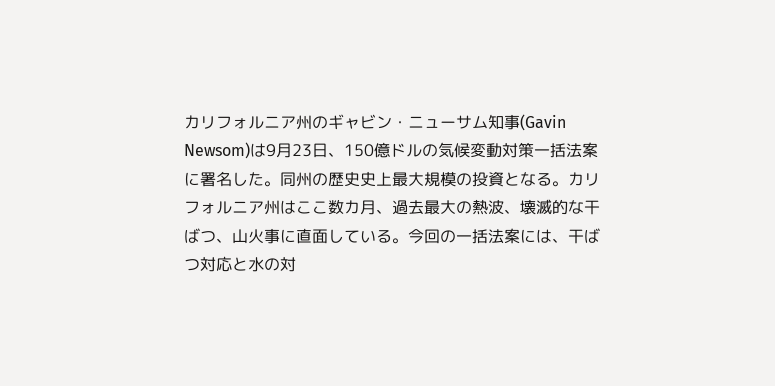カリフォルニア州のギャビン・ニューサム知事(Gavin Newsom)は9月23日、150億ドルの気候変動対策一括法案に署名した。同州の歴史史上最大規模の投資となる。カリフォルニア州はここ数カ月、過去最大の熱波、壊滅的な干ばつ、山火事に直面している。今回の一括法案には、干ばつ対応と水の対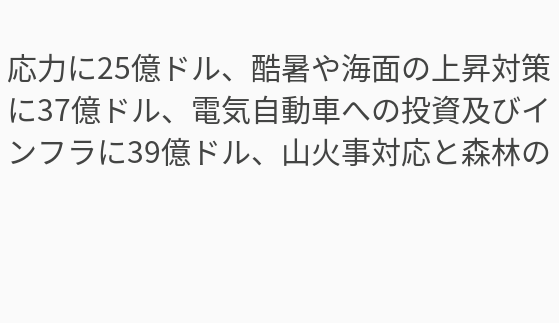応力に25億ドル、酷暑や海面の上昇対策に37億ドル、電気自動車への投資及びインフラに39億ドル、山火事対応と森林の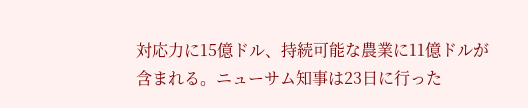対応力に15億ドル、持続可能な農業に11億ドルが含まれる。ニューサム知事は23日に行った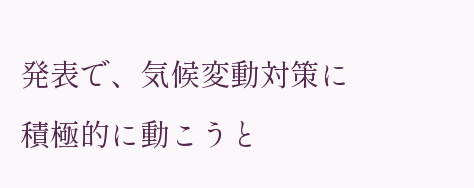発表で、気候変動対策に積極的に動こうと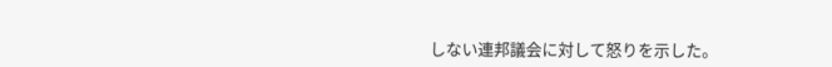しない連邦議会に対して怒りを示した。